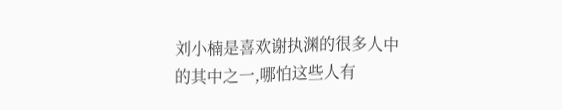刘小楠是喜欢谢执渊的很多人中的其中之一,哪怕这些人有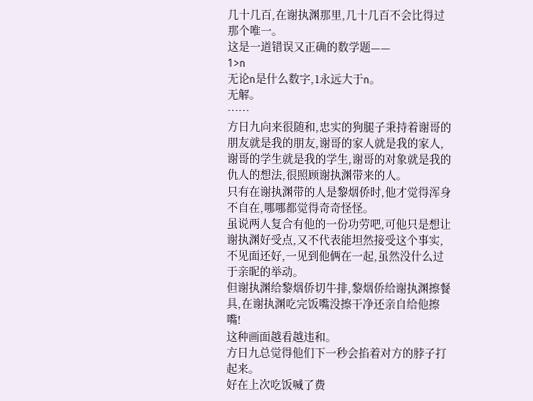几十几百,在谢执渊那里,几十几百不会比得过那个唯一。
这是一道错误又正确的数学题——
1>n
无论n是什么数字,1永远大于n。
无解。
……
方日九向来很随和,忠实的狗腿子秉持着谢哥的朋友就是我的朋友,谢哥的家人就是我的家人,谢哥的学生就是我的学生,谢哥的对象就是我的仇人的想法,很照顾谢执渊带来的人。
只有在谢执渊带的人是黎烟侨时,他才觉得浑身不自在,哪哪都觉得奇奇怪怪。
虽说两人复合有他的一份功劳吧,可他只是想让谢执渊好受点,又不代表能坦然接受这个事实,不见面还好,一见到他俩在一起,虽然没什么过于亲昵的举动。
但谢执渊给黎烟侨切牛排,黎烟侨给谢执渊擦餐具,在谢执渊吃完饭嘴没擦干净还亲自给他擦嘴!
这种画面越看越违和。
方日九总觉得他们下一秒会掐着对方的脖子打起来。
好在上次吃饭喊了费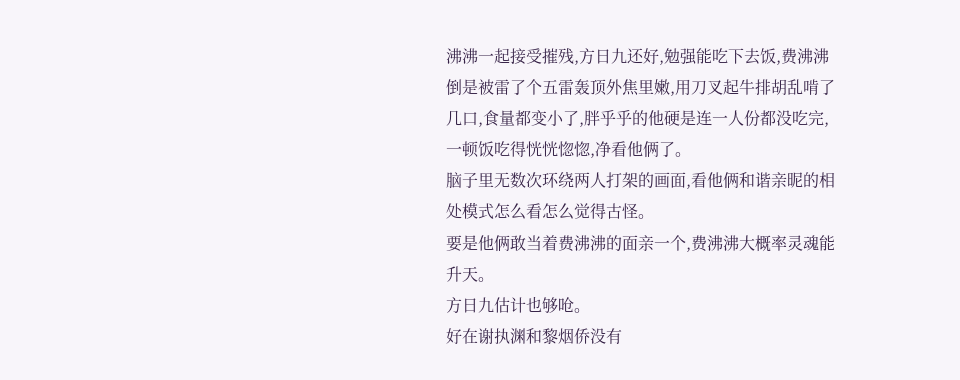沸沸一起接受摧残,方日九还好,勉强能吃下去饭,费沸沸倒是被雷了个五雷轰顶外焦里嫩,用刀叉起牛排胡乱啃了几口,食量都变小了,胖乎乎的他硬是连一人份都没吃完,一顿饭吃得恍恍惚惚,净看他俩了。
脑子里无数次环绕两人打架的画面,看他俩和谐亲昵的相处模式怎么看怎么觉得古怪。
要是他俩敢当着费沸沸的面亲一个,费沸沸大概率灵魂能升天。
方日九估计也够呛。
好在谢执渊和黎烟侨没有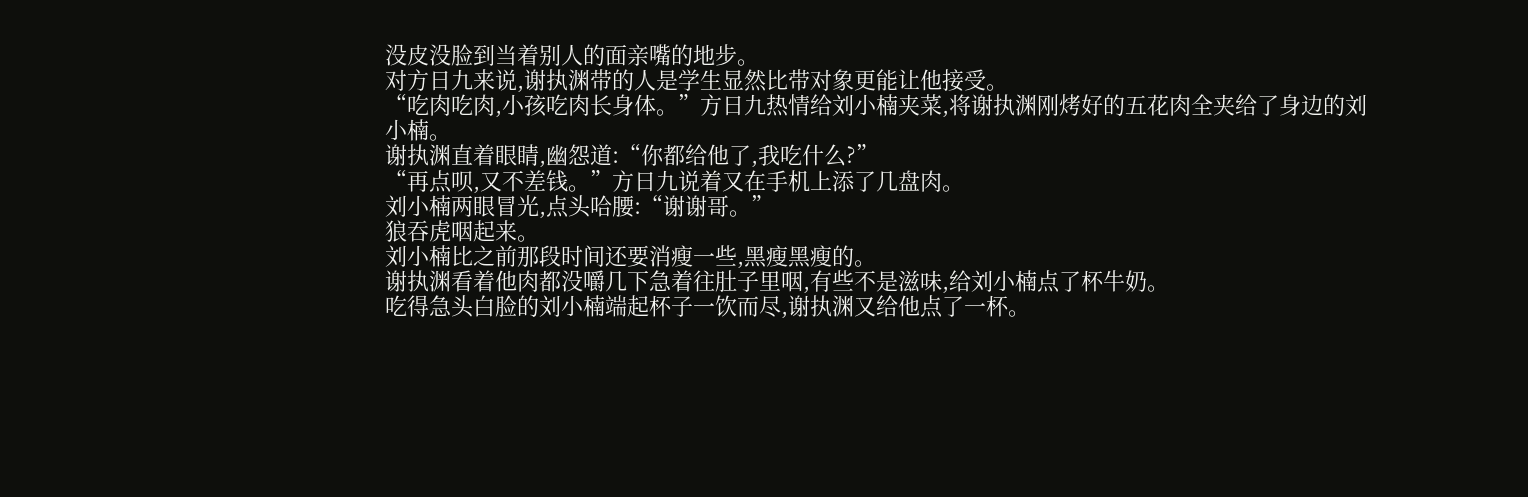没皮没脸到当着别人的面亲嘴的地步。
对方日九来说,谢执渊带的人是学生显然比带对象更能让他接受。
“吃肉吃肉,小孩吃肉长身体。”方日九热情给刘小楠夹菜,将谢执渊刚烤好的五花肉全夹给了身边的刘小楠。
谢执渊直着眼睛,幽怨道:“你都给他了,我吃什么?”
“再点呗,又不差钱。”方日九说着又在手机上添了几盘肉。
刘小楠两眼冒光,点头哈腰:“谢谢哥。”
狼吞虎咽起来。
刘小楠比之前那段时间还要消瘦一些,黑瘦黑瘦的。
谢执渊看着他肉都没嚼几下急着往肚子里咽,有些不是滋味,给刘小楠点了杯牛奶。
吃得急头白脸的刘小楠端起杯子一饮而尽,谢执渊又给他点了一杯。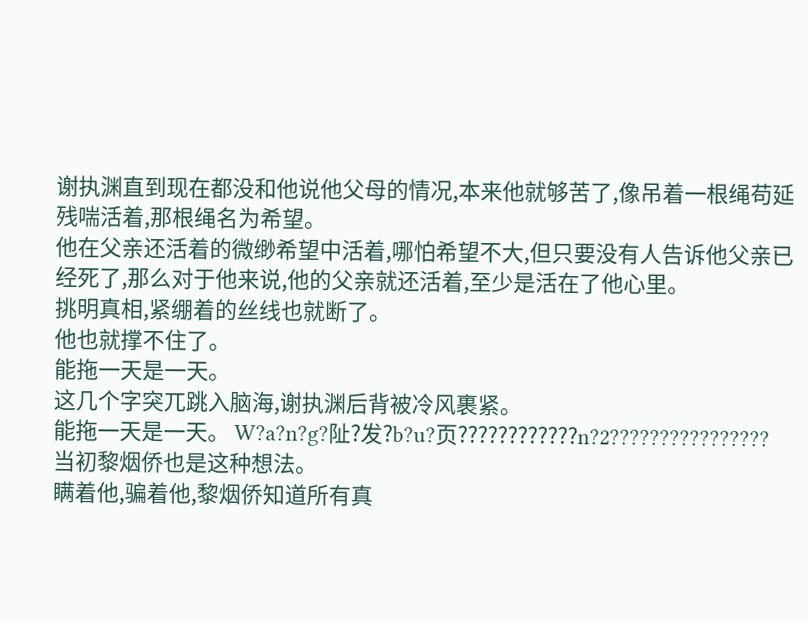谢执渊直到现在都没和他说他父母的情况,本来他就够苦了,像吊着一根绳苟延残喘活着,那根绳名为希望。
他在父亲还活着的微缈希望中活着,哪怕希望不大,但只要没有人告诉他父亲已经死了,那么对于他来说,他的父亲就还活着,至少是活在了他心里。
挑明真相,紧绷着的丝线也就断了。
他也就撑不住了。
能拖一天是一天。
这几个字突兀跳入脑海,谢执渊后背被冷风裹紧。
能拖一天是一天。 W?a?n?g?阯?发?b?u?页????????????n?2????????????????
当初黎烟侨也是这种想法。
瞒着他,骗着他,黎烟侨知道所有真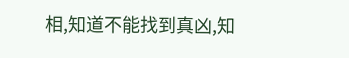相,知道不能找到真凶,知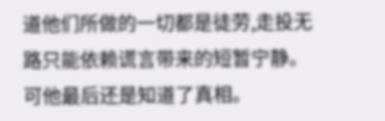道他们所做的一切都是徒劳,走投无路只能依赖谎言带来的短暂宁静。
可他最后还是知道了真相。